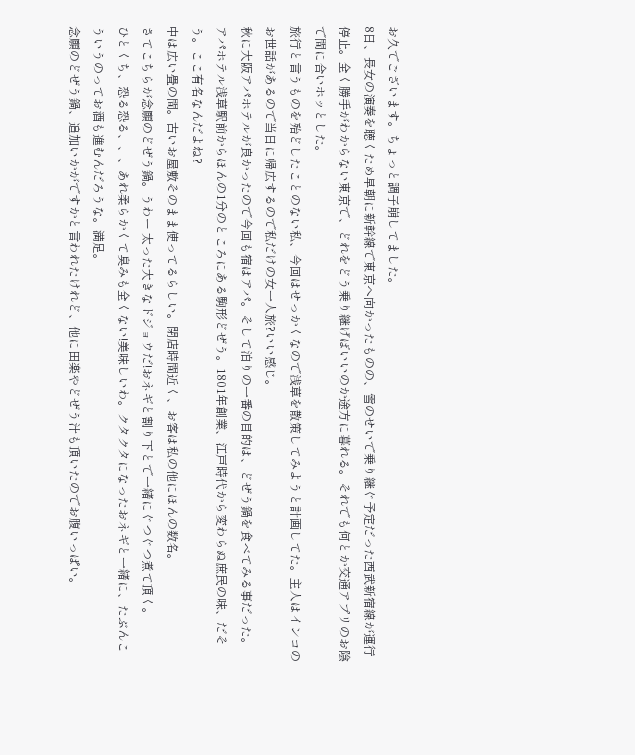お久でございます。ちょっと調子崩してました。
8日、長女の演奏を聴くため早朝に新幹線で東京へ向かったものの、雪のせいで乗り継ぐ予定だった西武新宿線が運行停止。全く勝手がわからない東京で、どれをどう乗り継げばいいのか途方に暮れる。それでも何とか交通アプリのお陰で間に合いホッとした。
旅行と言うものを殆どしたことのない私、今回はせっかくなので浅草を散策してみようと計画してた。主人はインコのお世話があるので当日に帰広するので私だけの女一人旅?いい感じ。
秋に大阪アパホテルが良かったので今回も宿はアパ。そして泊りの一番の目的は、どぜう鍋を食べてみる事だった。
アパホテル浅草駅前からほんの1分のところにある駒形どぜう。1801年創業、江戸時代から変わらぬ庶民の味、だそう。ここ有名なんだよね?
中は広い畳の間。古いお屋敷そのまま使ってるらしい。閉店時間近く、お客は私の他にほんの数名。
さてこちらが念願のどぜう鍋。うわー 太った大きなドジョウだ!おネギと割り下とで一緒にぐつぐつ煮て頂く。
ひとくち、恐る恐る、、、あれ柔らかくて臭みも全くない!美味しいわ。クタクタになったおネギと一緒に、たぶんこういうのってお酒も進むんだろうな。満足。
念願のどぜう鍋、追加いかがですかと言われたけれど、他に田楽やどぜう汁も頂いたのでお腹いっぱい。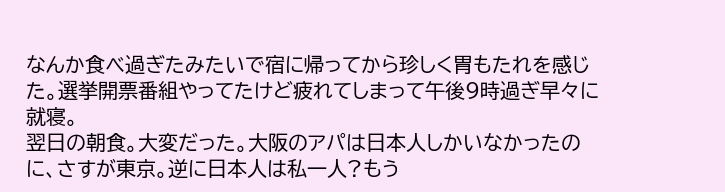なんか食べ過ぎたみたいで宿に帰ってから珍しく胃もたれを感じた。選挙開票番組やってたけど疲れてしまって午後9時過ぎ早々に就寝。
翌日の朝食。大変だった。大阪のアパは日本人しかいなかったのに、さすが東京。逆に日本人は私一人?もう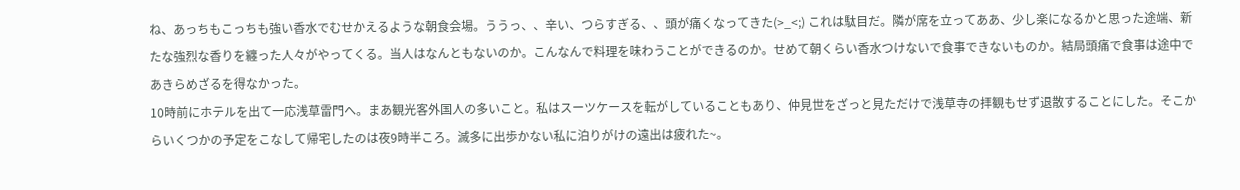ね、あっちもこっちも強い香水でむせかえるような朝食会場。ううっ、、辛い、つらすぎる、、頭が痛くなってきた(>_<;) これは駄目だ。隣が席を立ってああ、少し楽になるかと思った途端、新たな強烈な香りを纏った人々がやってくる。当人はなんともないのか。こんなんで料理を味わうことができるのか。せめて朝くらい香水つけないで食事できないものか。結局頭痛で食事は途中であきらめざるを得なかった。
10時前にホテルを出て一応浅草雷門へ。まあ観光客外国人の多いこと。私はスーツケースを転がしていることもあり、仲見世をざっと見ただけで浅草寺の拝観もせず退散することにした。そこからいくつかの予定をこなして帰宅したのは夜9時半ころ。滅多に出歩かない私に泊りがけの遠出は疲れた~。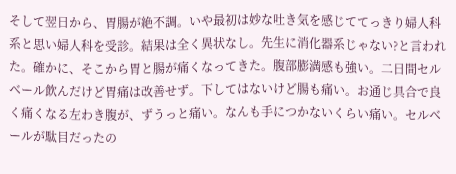そして翌日から、胃腸が絶不調。いや最初は妙な吐き気を感じててっきり婦人科系と思い婦人科を受診。結果は全く異状なし。先生に消化器系じゃない?と言われた。確かに、そこから胃と腸が痛くなってきた。腹部膨満感も強い。二日間セルベール飲んだけど胃痛は改善せず。下してはないけど腸も痛い。お通じ具合で良く痛くなる左わき腹が、ずうっと痛い。なんも手につかないくらい痛い。セルベールが駄目だったの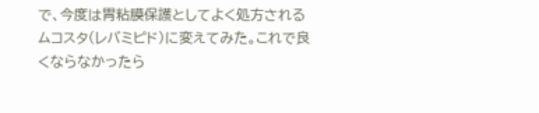で、今度は胃粘膜保護としてよく処方されるムコスタ(レバミピド)に変えてみた。これで良くならなかったら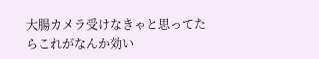大腸カメラ受けなきゃと思ってたらこれがなんか効い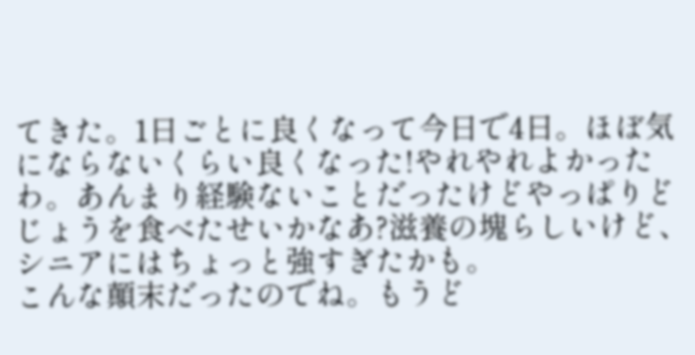てきた。1日ごとに良くなって今日で4日。ほぼ気にならないくらい良くなった!やれやれよかったわ。あんまり経験ないことだったけどやっぱりどじょうを食べたせいかなあ?滋養の塊らしいけど、シニアにはちょっと強すぎたかも。
こんな顛末だったのでね。もうど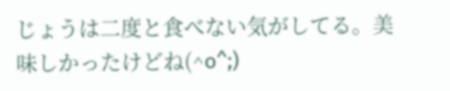じょうは二度と食べない気がしてる。美味しかったけどね(^o^;)